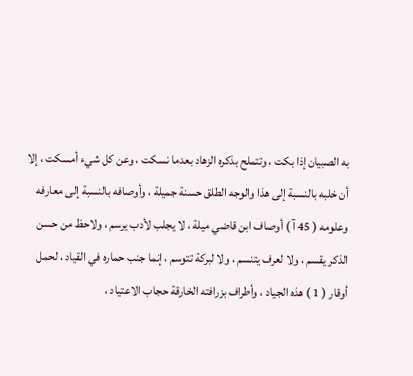به الصبيان إذا بكت ، وتتملح بذكره الزهاد بعدما نسكت ، وعن كل شيء أمسكت ، إلا أن خلبه بالنسبة إلى هذا والوجه الطلق حسنة جميلة ، وأوصافه بالنسبة إلى معارفه وعلومه ( 45 آ ) أوصاف ابن قاضي ميلة ، لا يجلب لأدب يرسم ، ولاحظ من حسن الذكر يقسم ، ولا لعرف يتنسم ، ولا لبركة تتوسم ، إنما جنب حماره في القياد ، لحمل أوقار ( 1 ) هذه الجياد ، وأطراف بزرافته الخارقة حجاب الاعتياد ،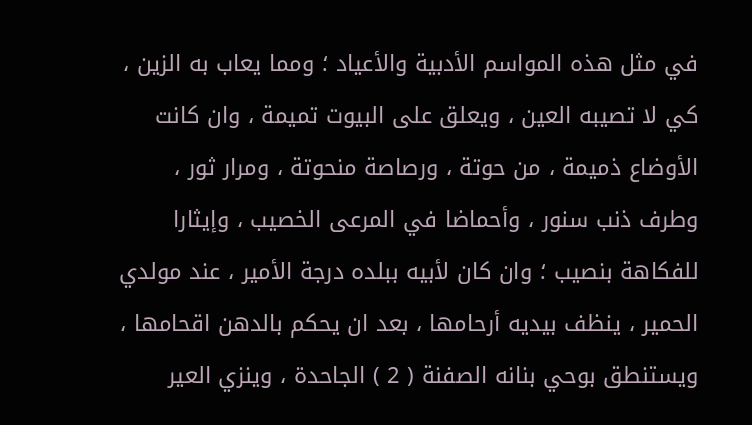في مثل هذه المواسم الأدبية والأعياد ؛ ومما يعاب به الزين ، كي لا تصيبه العين ، ويعلق على البيوت تميمة ، وان كانت الأوضاع ذميمة ، من حوتة ، ورصاصة منحوتة ، ومرار ثور ، وطرف ذنب سنور ، وأحماضا في المرعى الخصيب ، وإيثارا للفكاهة بنصيب ؛ وان كان لأبيه ببلده درجة الأمير ، عند مولدي الحمير ، ينظف بيديه أرحامها ، بعد ان يحكم بالدهن اقحامها ، ويستنطق بوحي بنانه الصفنة ( 2 ) الجاحدة ، وينزي العير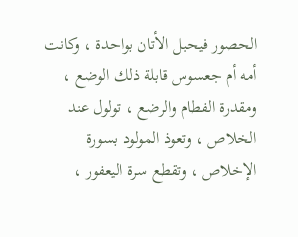الحصور فيحبل الأتان بواحدة ، وكانت أمه أم جعسوس قابلة ذلك الوضع ، ومقدرة الفطام والرضع ، تولول عند الخلاص ، وتعوذ المولود بسورة الإخلاص ، وتقطع سرة اليعفور ،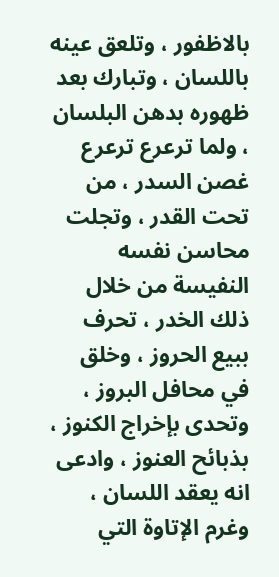بالاظفور ، وتلعق عينه باللسان ، وتبارك بعد ظهوره بدهن البلسان ، ولما ترعرع ترعرع غصن السدر ، من تحت القدر ، وتجلت محاسن نفسه النفيسة من خلال ذلك الخدر ، تحرف ببيع الحروز ، وخلق في محافل البروز ، وتحدى بإخراج الكنوز ، بذبائح العنوز ، وادعى انه يعقد اللسان ، وغرم الإتاوة التي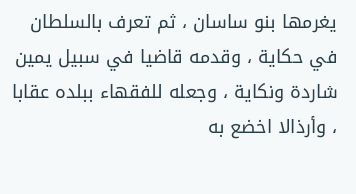يغرمها بنو ساسان ، ثم تعرف بالسلطان في حكاية ، وقدمه قاضيا في سبيل يمين شاردة ونكاية ، وجعله للفقهاء ببلده عقابا ، وأرذالا اخضع به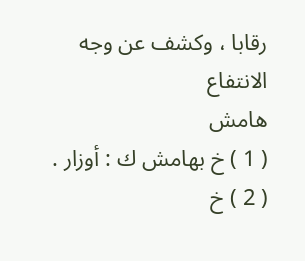رقابا ، وكشف عن وجه الانتفاع
هامش
( 1 ) خ بهامش ك : أوزار .
( 2 ) خ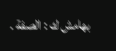بهامش ك : الصفة .